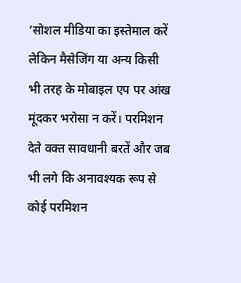‘सोशल मीडिया का इस्तेमाल करें लेकिन मैसेजिंग या अन्य किसी भी तरह के मोबाइल एप पर आंख मूंदकर भरोसा न करें। परमिशन देते वक्त सावधानी बरतें और जब भी लगे कि अनावश्यक रूप से कोई परमिशन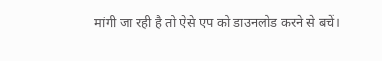मांगी जा रही है तो ऐसे एप को डाउनलोड करने से बचें।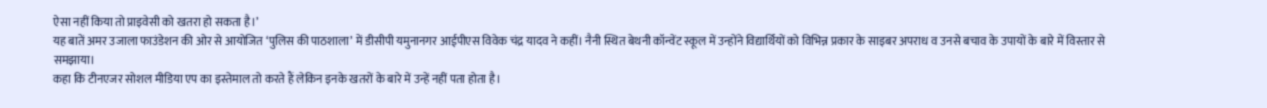ऐसा नहीं किया तो प्राइवेसी को खतरा हो सकता है।’
यह बातें अमर उजाला फाउंडेशन की ओर से आयोजित ‘पुलिस की पाठशाला’ में डीसीपी यमुनानगर आईपीएस विवेक चंद्र यादव ने कहीं। नैनी स्थित बेथनी कॉन्वेंट स्कूल में उन्होंने विद्यार्थियों को विभिन्न प्रकार के साइबर अपराध व उनसे बचाव के उपायों के बारे में विस्तार से समझाया।
कहा कि टीनएजर सोशल मीडिया एप का इस्तेमाल तो करते हैं लेकिन इनके खतरों के बारे में उन्हें नहीं पता होता है।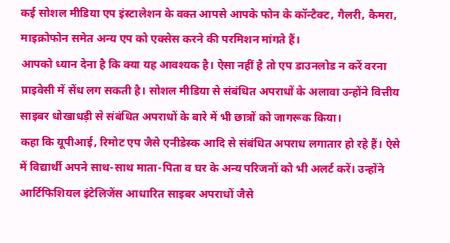कई सोशल मीडिया एप इंस्टालेशन के वक्त आपसे आपके फोन के कॉन्टैक्ट, गैलरी, कैमरा, माइक्रोफोन समेत अन्य एप को एक्सेस करने की परमिशन मांगते हैं।
आपको ध्यान देना है कि क्या यह आवश्यक है। ऐसा नहीं है तो एप डाउनलोड न करें वरना प्राइवेसी में सेंध लग सकती है। सोशल मीडिया से संबंधित अपराधों के अलावा उन्होंने वित्तीय साइबर धोखाधड़ी से संबंधित अपराधों के बारे में भी छात्रों को जागरूक किया।
कहा कि यूपीआई, रिमोट एप जैसे एनीडेस्क आदि से संबंधित अपराध लगातार हो रहे हैं। ऐसे में विद्यार्थी अपने साथ-साथ माता-पिता व घर के अन्य परिजनों को भी अलर्ट करें। उन्होंने आर्टिफिशियल इंटेलिजेंस आधारित साइबर अपराधों जैसे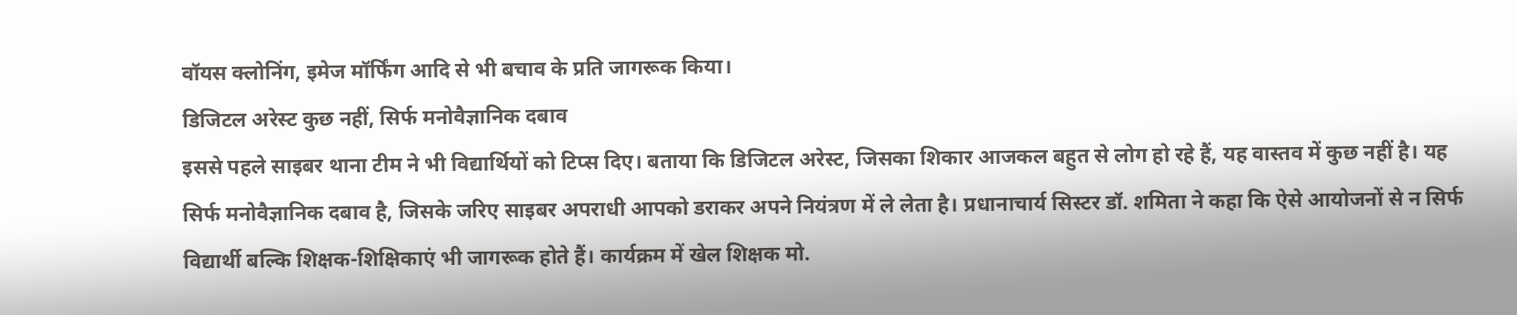वॉयस क्लोनिंग, इमेज मॉर्फिंग आदि से भी बचाव के प्रति जागरूक किया।
डिजिटल अरेस्ट कुछ नहीं, सिर्फ मनोवैज्ञानिक दबाव
इससे पहले साइबर थाना टीम ने भी विद्यार्थियों को टिप्स दिए। बताया कि डिजिटल अरेस्ट, जिसका शिकार आजकल बहुत से लोग हो रहे हैं, यह वास्तव में कुछ नहीं है। यह सिर्फ मनोवैज्ञानिक दबाव है, जिसके जरिए साइबर अपराधी आपको डराकर अपने नियंत्रण में ले लेता है। प्रधानाचार्य सिस्टर डॉ. शमिता ने कहा कि ऐसे आयोजनों से न सिर्फ विद्यार्थी बल्कि शिक्षक-शिक्षिकाएं भी जागरूक होते हैं। कार्यक्रम में खेल शिक्षक मो.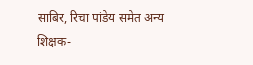साबिर, रिचा पांडेय समेत अन्य शिक्षक-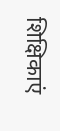शिक्षिकाएं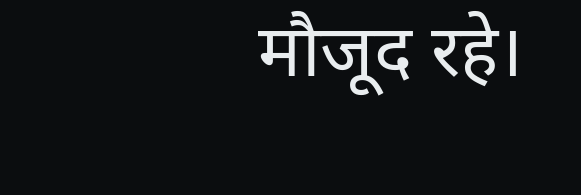मौजूद रहे।